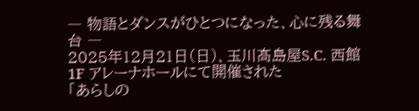― 物語とダンスがひとつになった、心に残る舞台 ―
2025年12月21日(日)、玉川髙島屋S.C. 西館1F アレーナホールにて開催された
「あらしの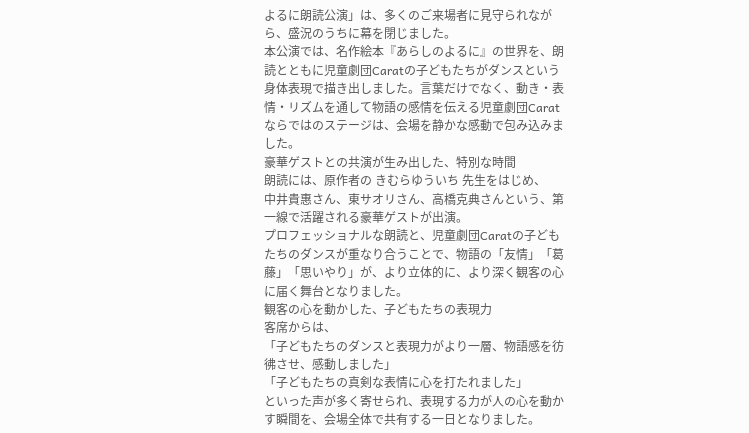よるに朗読公演」は、多くのご来場者に見守られながら、盛況のうちに幕を閉じました。
本公演では、名作絵本『あらしのよるに』の世界を、朗読とともに児童劇団Caratの子どもたちがダンスという身体表現で描き出しました。言葉だけでなく、動き・表情・リズムを通して物語の感情を伝える児童劇団Caratならではのステージは、会場を静かな感動で包み込みました。
豪華ゲストとの共演が生み出した、特別な時間
朗読には、原作者の きむらゆういち 先生をはじめ、
中井貴惠さん、東サオリさん、高橋克典さんという、第一線で活躍される豪華ゲストが出演。
プロフェッショナルな朗読と、児童劇団Caratの子どもたちのダンスが重なり合うことで、物語の「友情」「葛藤」「思いやり」が、より立体的に、より深く観客の心に届く舞台となりました。
観客の心を動かした、子どもたちの表現力
客席からは、
「子どもたちのダンスと表現力がより一層、物語感を彷彿させ、感動しました」
「子どもたちの真剣な表情に心を打たれました」
といった声が多く寄せられ、表現する力が人の心を動かす瞬間を、会場全体で共有する一日となりました。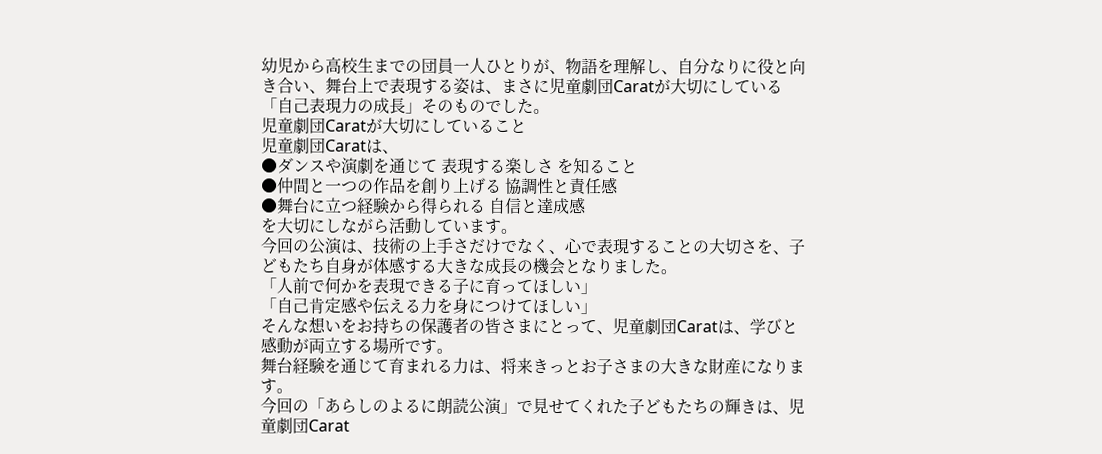幼児から高校生までの団員一人ひとりが、物語を理解し、自分なりに役と向き合い、舞台上で表現する姿は、まさに児童劇団Caratが大切にしている「自己表現力の成長」そのものでした。
児童劇団Caratが大切にしていること
児童劇団Caratは、
●ダンスや演劇を通じて 表現する楽しさ を知ること
●仲間と一つの作品を創り上げる 協調性と責任感
●舞台に立つ経験から得られる 自信と達成感
を大切にしながら活動しています。
今回の公演は、技術の上手さだけでなく、心で表現することの大切さを、子どもたち自身が体感する大きな成長の機会となりました。
「人前で何かを表現できる子に育ってほしい」
「自己肯定感や伝える力を身につけてほしい」
そんな想いをお持ちの保護者の皆さまにとって、児童劇団Caratは、学びと感動が両立する場所です。
舞台経験を通じて育まれる力は、将来きっとお子さまの大きな財産になります。
今回の「あらしのよるに朗読公演」で見せてくれた子どもたちの輝きは、児童劇団Carat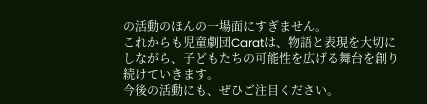の活動のほんの一場面にすぎません。
これからも児童劇団Caratは、物語と表現を大切にしながら、子どもたちの可能性を広げる舞台を創り続けていきます。
今後の活動にも、ぜひご注目ください。